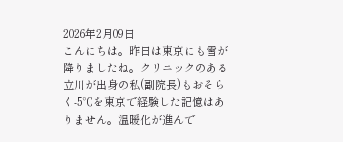2026年2月09日
こんにちは。昨日は東京にも雪が降りましたね。クリニックのある立川が出身の私(副院長)もおそらく-5℃を東京で経験した記憶はありません。温暖化が進んで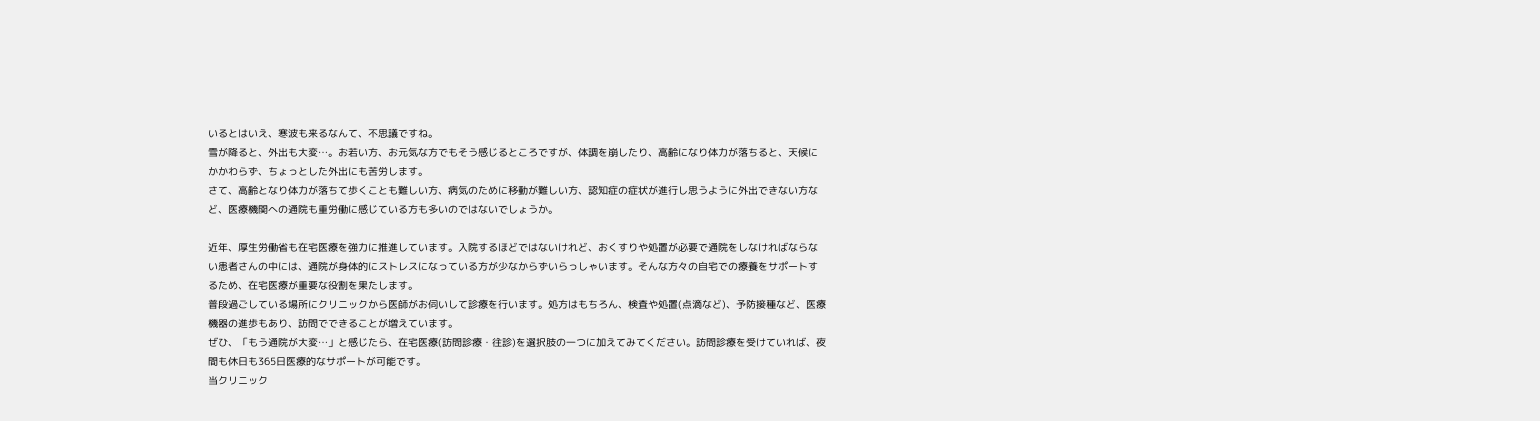いるとはいえ、寒波も来るなんて、不思議ですね。
雪が降ると、外出も大変…。お若い方、お元気な方でもそう感じるところですが、体調を崩したり、高齢になり体力が落ちると、天候にかかわらず、ちょっとした外出にも苦労します。
さて、高齢となり体力が落ちて歩くことも難しい方、病気のために移動が難しい方、認知症の症状が進行し思うように外出できない方など、医療機関への通院も重労働に感じている方も多いのではないでしょうか。

近年、厚生労働省も在宅医療を強力に推進しています。入院するほどではないけれど、おくすりや処置が必要で通院をしなければならない患者さんの中には、通院が身体的にストレスになっている方が少なからずいらっしゃいます。そんな方々の自宅での療養をサポートするため、在宅医療が重要な役割を果たします。
普段過ごしている場所にクリニックから医師がお伺いして診療を行います。処方はもちろん、検査や処置(点滴など)、予防接種など、医療機器の進歩もあり、訪問でできることが増えています。
ぜひ、「もう通院が大変…」と感じたら、在宅医療(訪問診療・往診)を選択肢の一つに加えてみてください。訪問診療を受けていれば、夜間も休日も365日医療的なサポートが可能です。
当クリニック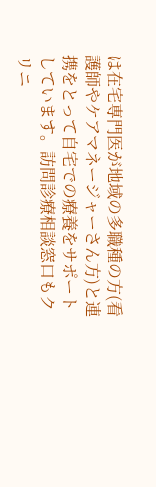は在宅専門医が地域の多職種の方(看護師やケアマネージャーさん方)と連携をとって自宅での療養をサポートしています。訪問診療相談窓口もクリニ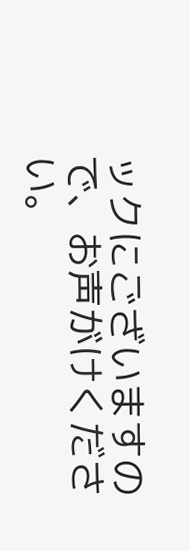ックにございますので、お声がけください。